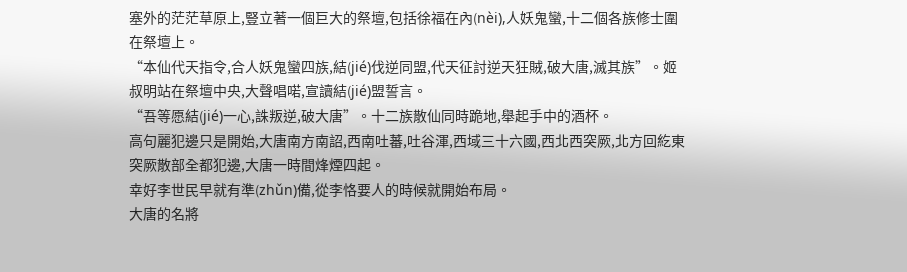塞外的茫茫草原上,豎立著一個巨大的祭壇,包括徐福在內(nèi),人妖鬼蠻,十二個各族修士圍在祭壇上。
“本仙代天指令,合人妖鬼蠻四族,結(jié)伐逆同盟,代天征討逆天狂賊,破大唐,滅其族”。姬叔明站在祭壇中央,大聲唱喏,宣讀結(jié)盟誓言。
“吾等愿結(jié)一心,誅叛逆,破大唐”。十二族散仙同時跪地,舉起手中的酒杯。
高句麗犯邊只是開始,大唐南方南詔,西南吐蕃,吐谷渾,西域三十六國,西北西突厥,北方回紇東突厥散部全都犯邊,大唐一時間烽煙四起。
幸好李世民早就有準(zhǔn)備,從李恪要人的時候就開始布局。
大唐的名將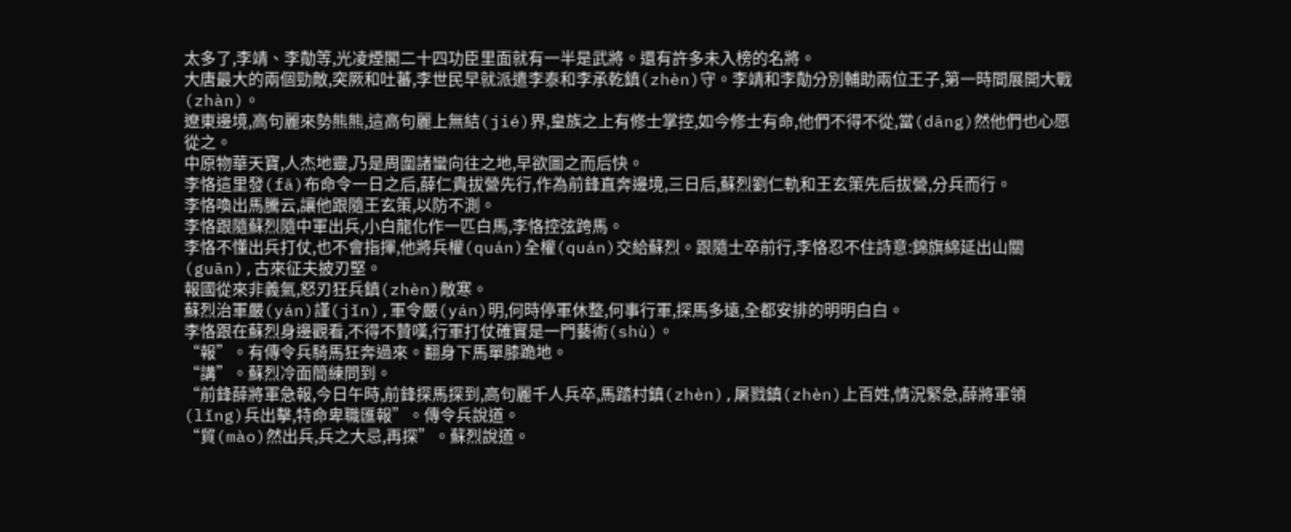太多了,李靖、李勣等,光凌煙閣二十四功臣里面就有一半是武將。還有許多未入榜的名將。
大唐最大的兩個勁敵,突厥和吐蕃,李世民早就派遣李泰和李承乾鎮(zhèn)守。李靖和李勣分別輔助兩位王子,第一時間展開大戰(zhàn)。
遼東邊境,高句麗來勢熊熊,這高句麗上無結(jié)界,皇族之上有修士掌控,如今修士有命,他們不得不從,當(dāng)然他們也心愿從之。
中原物華天寶,人杰地靈,乃是周圍諸蠻向往之地,早欲圖之而后快。
李恪這里發(fā)布命令一日之后,薛仁貴拔營先行,作為前鋒直奔邊境,三日后,蘇烈劉仁軌和王玄策先后拔營,分兵而行。
李恪喚出馬騰云,讓他跟隨王玄策,以防不測。
李恪跟隨蘇烈隨中軍出兵,小白龍化作一匹白馬,李恪控弦跨馬。
李恪不懂出兵打仗,也不會指揮,他將兵權(quán)全權(quán)交給蘇烈。跟隨士卒前行,李恪忍不住詩意:錦旗綿延出山關(guān),古來征夫披刃堅。
報國從來非義氣,怒刃狂兵鎮(zhèn)敵寒。
蘇烈治軍嚴(yán)謹(jǐn),軍令嚴(yán)明,何時停軍休整,何事行軍,探馬多遠,全都安排的明明白白。
李恪跟在蘇烈身邊觀看,不得不贊嘆,行軍打仗確實是一門藝術(shù)。
“報”。有傳令兵騎馬狂奔過來。翻身下馬單膝跪地。
“講”。蘇烈冷面簡練問到。
“前鋒薛將軍急報,今日午時,前鋒探馬探到,高句麗千人兵卒,馬踏村鎮(zhèn),屠戮鎮(zhèn)上百姓,情況緊急,薛將軍領(lǐng)兵出擊,特命卑職匯報”。傳令兵說道。
“貿(mào)然出兵,兵之大忌,再探”。蘇烈說道。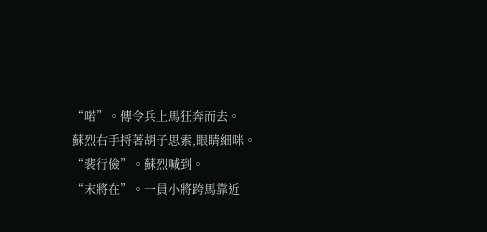“喏”。傳令兵上馬狂奔而去。
蘇烈右手捋著胡子思索,眼睛細咪。
“裴行儉”。蘇烈喊到。
“末將在”。一員小將跨馬靠近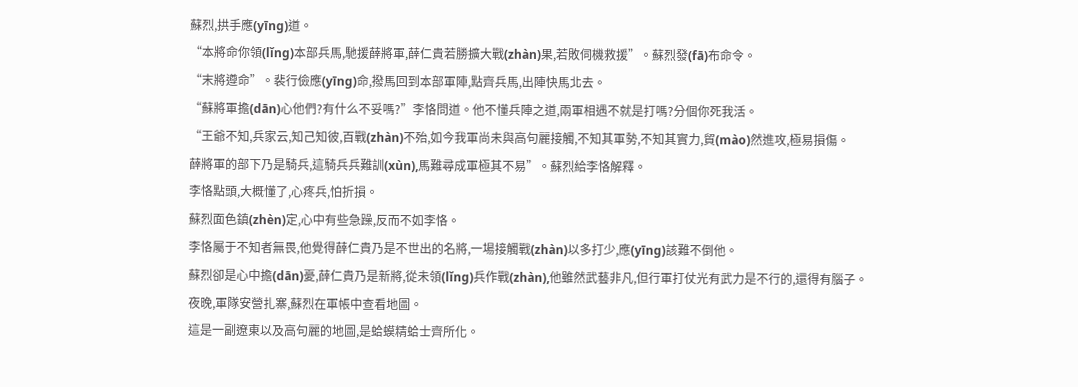蘇烈,拱手應(yīng)道。
“本將命你領(lǐng)本部兵馬,馳援薛將軍,薛仁貴若勝擴大戰(zhàn)果,若敗伺機救援”。蘇烈發(fā)布命令。
“末將遵命”。裴行儉應(yīng)命,撥馬回到本部軍陣,點齊兵馬,出陣快馬北去。
“蘇將軍擔(dān)心他們?有什么不妥嗎?”李恪問道。他不懂兵陣之道,兩軍相遇不就是打嗎?分個你死我活。
“王爺不知,兵家云,知己知彼,百戰(zhàn)不殆,如今我軍尚未與高句麗接觸,不知其軍勢,不知其實力,貿(mào)然進攻,極易損傷。
薛將軍的部下乃是騎兵,這騎兵兵難訓(xùn),馬難尋成軍極其不易”。蘇烈給李恪解釋。
李恪點頭,大概懂了,心疼兵,怕折損。
蘇烈面色鎮(zhèn)定,心中有些急躁,反而不如李恪。
李恪屬于不知者無畏,他覺得薛仁貴乃是不世出的名將,一場接觸戰(zhàn)以多打少,應(yīng)該難不倒他。
蘇烈卻是心中擔(dān)憂,薛仁貴乃是新將,從未領(lǐng)兵作戰(zhàn),他雖然武藝非凡,但行軍打仗光有武力是不行的,還得有腦子。
夜晚,軍隊安營扎寨,蘇烈在軍帳中查看地圖。
這是一副遼東以及高句麗的地圖,是蛤蟆精蛤士齊所化。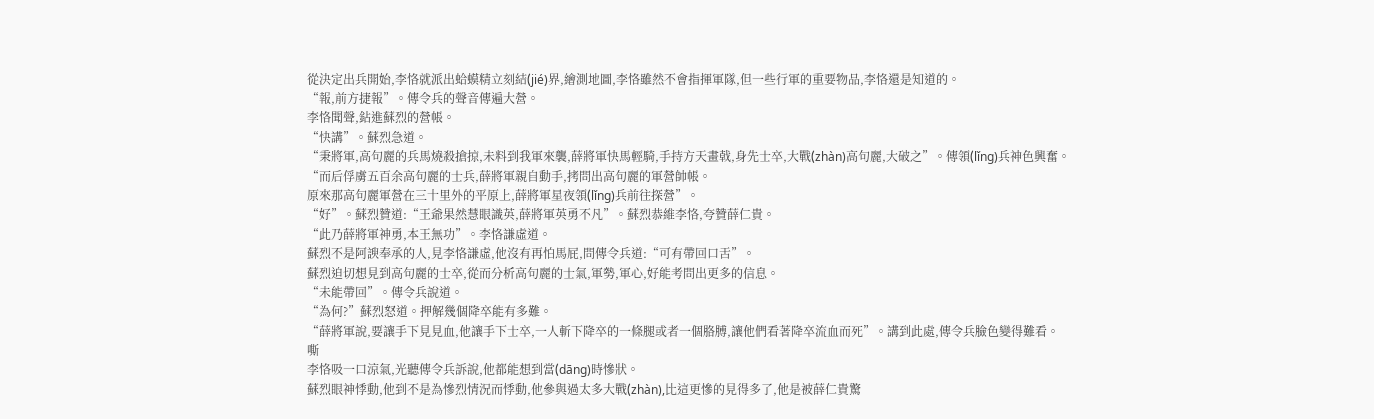從決定出兵開始,李恪就派出蛤蟆精立刻結(jié)界,繪測地圖,李恪雖然不會指揮軍隊,但一些行軍的重要物品,李恪還是知道的。
“報,前方捷報”。傳令兵的聲音傳遍大營。
李恪聞聲,鉆進蘇烈的營帳。
“快講”。蘇烈急道。
“秉將軍,高句麗的兵馬燒殺搶掠,未料到我軍來襲,薛將軍快馬輕騎,手持方天畫戟,身先士卒,大戰(zhàn)高句麗,大破之”。傳領(lǐng)兵神色興奮。
“而后俘虜五百余高句麗的士兵,薛將軍親自動手,拷問出高句麗的軍營帥帳。
原來那高句麗軍營在三十里外的平原上,薛將軍星夜領(lǐng)兵前往探營”。
“好”。蘇烈贊道:“王爺果然慧眼識英,薛將軍英勇不凡”。蘇烈恭維李恪,夸贊薛仁貴。
“此乃薛將軍神勇,本王無功”。李恪謙虛道。
蘇烈不是阿諛奉承的人,見李恪謙虛,他沒有再怕馬屁,問傳令兵道:“可有帶回口舌”。
蘇烈迫切想見到高句麗的士卒,從而分析高句麗的士氣,軍勢,軍心,好能考問出更多的信息。
“未能帶回”。傳令兵說道。
“為何?”蘇烈怒道。押解幾個降卒能有多難。
“薛將軍說,要讓手下見見血,他讓手下士卒,一人斬下降卒的一條腿或者一個胳膊,讓他們看著降卒流血而死”。講到此處,傳令兵臉色變得難看。
嘶
李恪吸一口涼氣,光聽傳令兵訴說,他都能想到當(dāng)時慘狀。
蘇烈眼神悸動,他到不是為慘烈情況而悸動,他參與過太多大戰(zhàn),比這更慘的見得多了,他是被薛仁貴驚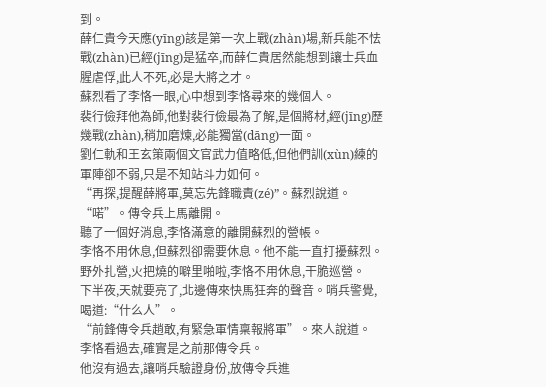到。
薛仁貴今天應(yīng)該是第一次上戰(zhàn)場,新兵能不怯戰(zhàn)已經(jīng)是猛卒,而薛仁貴居然能想到讓士兵血腥虐俘,此人不死,必是大將之才。
蘇烈看了李恪一眼,心中想到李恪尋來的幾個人。
裴行儉拜他為師,他對裴行儉最為了解,是個將材,經(jīng)歷幾戰(zhàn),稍加磨煉,必能獨當(dāng)一面。
劉仁軌和王玄策兩個文官武力值略低,但他們訓(xùn)練的軍陣卻不弱,只是不知站斗力如何。
“再探,提醒薛將軍,莫忘先鋒職責(zé)”。蘇烈說道。
“喏”。傳令兵上馬離開。
聽了一個好消息,李恪滿意的離開蘇烈的營帳。
李恪不用休息,但蘇烈卻需要休息。他不能一直打擾蘇烈。
野外扎營,火把燒的噼里啪啦,李恪不用休息,干脆巡營。
下半夜,天就要亮了,北邊傳來快馬狂奔的聲音。哨兵警覺,喝道:“什么人”。
“前鋒傳令兵趙敢,有緊急軍情稟報將軍”。來人說道。
李恪看過去,確實是之前那傳令兵。
他沒有過去,讓哨兵驗證身份,放傳令兵進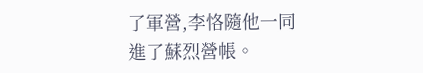了軍營,李恪隨他一同進了蘇烈營帳。